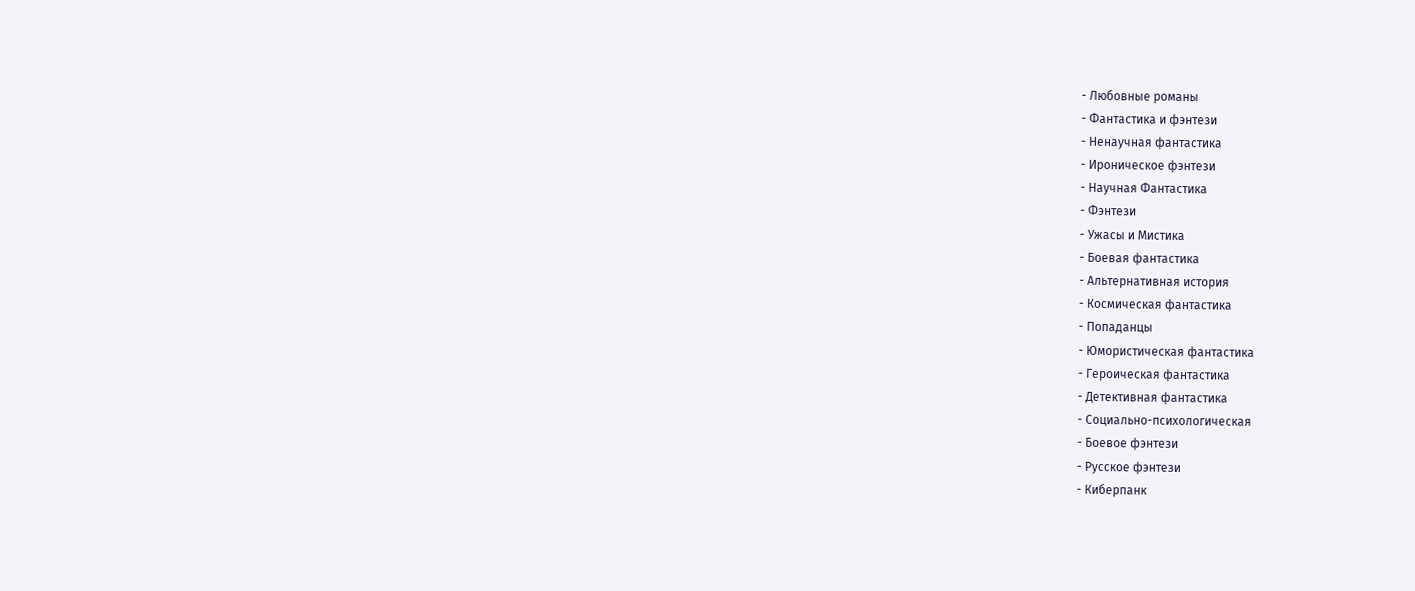- Любовные романы
- Фантастика и фэнтези
- Ненаучная фантастика
- Ироническое фэнтези
- Научная Фантастика
- Фэнтези
- Ужасы и Мистика
- Боевая фантастика
- Альтернативная история
- Космическая фантастика
- Попаданцы
- Юмористическая фантастика
- Героическая фантастика
- Детективная фантастика
- Социально-психологическая
- Боевое фэнтези
- Русское фэнтези
- Киберпанк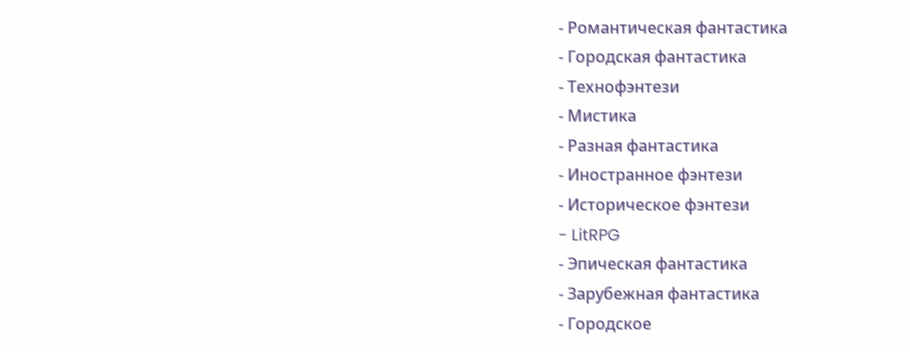- Романтическая фантастика
- Городская фантастика
- Технофэнтези
- Мистика
- Разная фантастика
- Иностранное фэнтези
- Историческое фэнтези
- LitRPG
- Эпическая фантастика
- Зарубежная фантастика
- Городское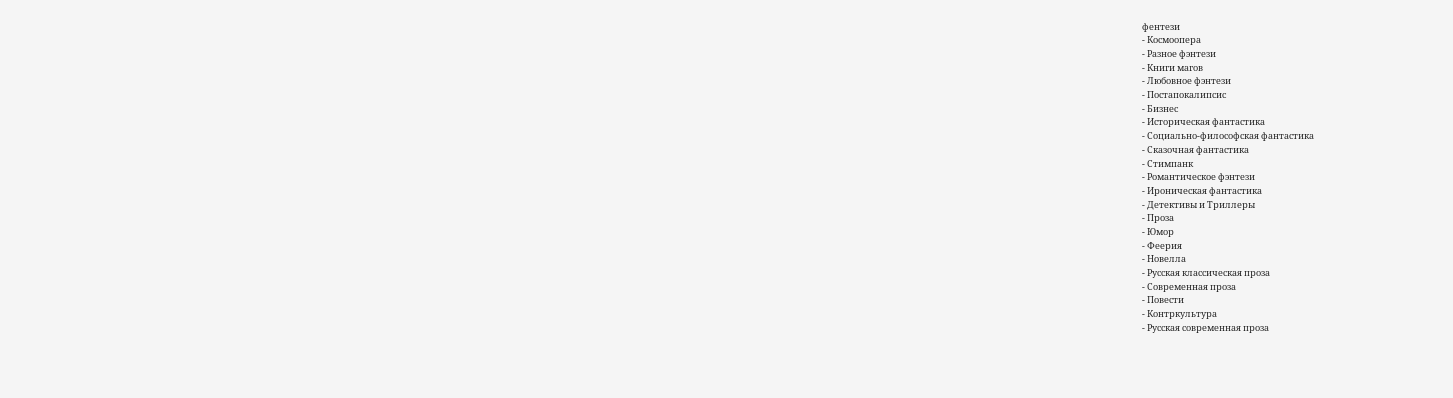фентези
- Космоопера
- Разное фэнтези
- Книги магов
- Любовное фэнтези
- Постапокалипсис
- Бизнес
- Историческая фантастика
- Социально-философская фантастика
- Сказочная фантастика
- Стимпанк
- Романтическое фэнтези
- Ироническая фантастика
- Детективы и Триллеры
- Проза
- Юмор
- Феерия
- Новелла
- Русская классическая проза
- Современная проза
- Повести
- Контркультура
- Русская современная проза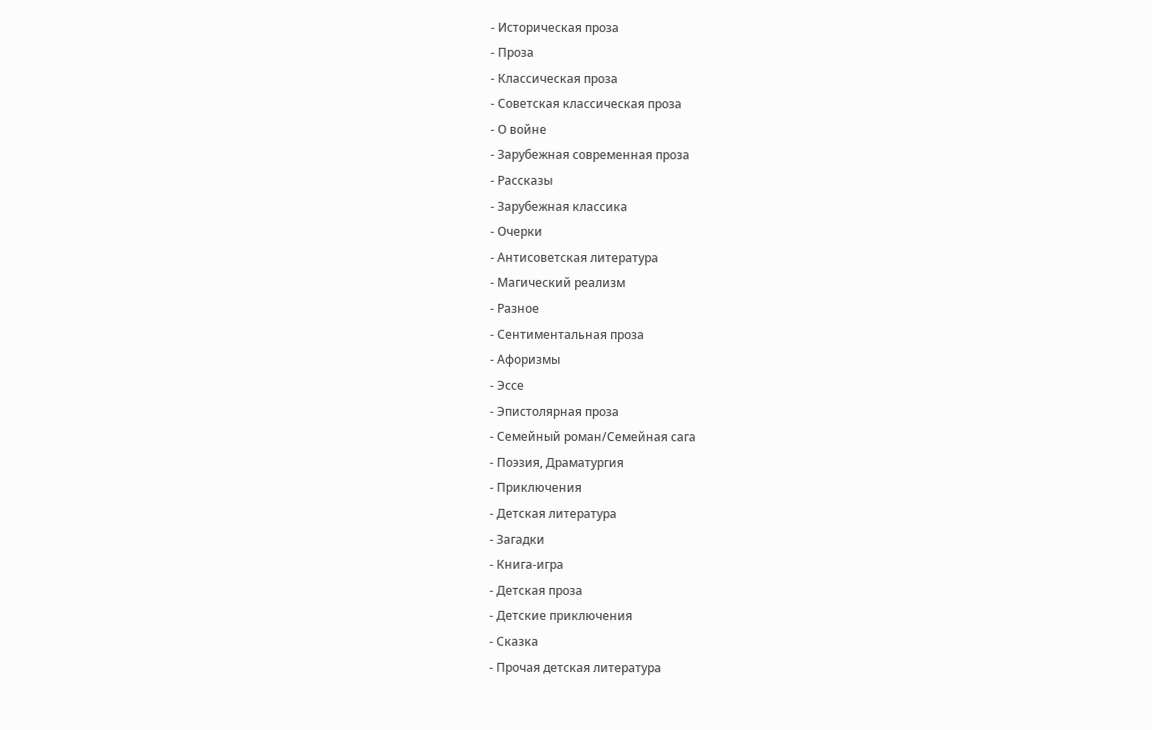- Историческая проза
- Проза
- Классическая проза
- Советская классическая проза
- О войне
- Зарубежная современная проза
- Рассказы
- Зарубежная классика
- Очерки
- Антисоветская литература
- Магический реализм
- Разное
- Сентиментальная проза
- Афоризмы
- Эссе
- Эпистолярная проза
- Семейный роман/Семейная сага
- Поэзия, Драматургия
- Приключения
- Детская литература
- Загадки
- Книга-игра
- Детская проза
- Детские приключения
- Сказка
- Прочая детская литература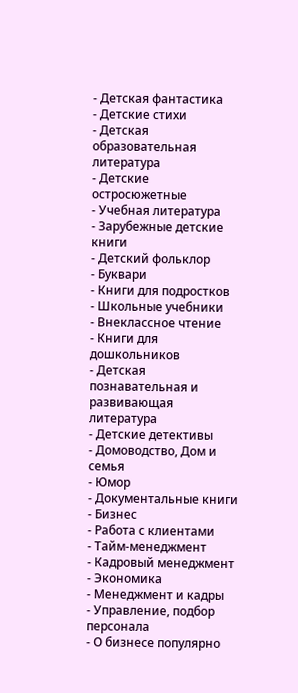- Детская фантастика
- Детские стихи
- Детская образовательная литература
- Детские остросюжетные
- Учебная литература
- Зарубежные детские книги
- Детский фольклор
- Буквари
- Книги для подростков
- Школьные учебники
- Внеклассное чтение
- Книги для дошкольников
- Детская познавательная и развивающая литература
- Детские детективы
- Домоводство, Дом и семья
- Юмор
- Документальные книги
- Бизнес
- Работа с клиентами
- Тайм-менеджмент
- Кадровый менеджмент
- Экономика
- Менеджмент и кадры
- Управление, подбор персонала
- О бизнесе популярно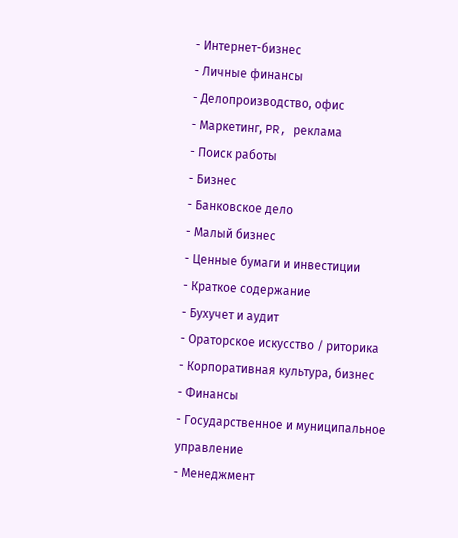- Интернет-бизнес
- Личные финансы
- Делопроизводство, офис
- Маркетинг, PR, реклама
- Поиск работы
- Бизнес
- Банковское дело
- Малый бизнес
- Ценные бумаги и инвестиции
- Краткое содержание
- Бухучет и аудит
- Ораторское искусство / риторика
- Корпоративная культура, бизнес
- Финансы
- Государственное и муниципальное управление
- Менеджмент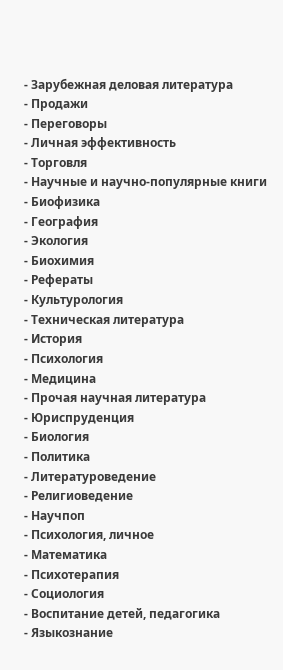- Зарубежная деловая литература
- Продажи
- Переговоры
- Личная эффективность
- Торговля
- Научные и научно-популярные книги
- Биофизика
- География
- Экология
- Биохимия
- Рефераты
- Культурология
- Техническая литература
- История
- Психология
- Медицина
- Прочая научная литература
- Юриспруденция
- Биология
- Политика
- Литературоведение
- Религиоведение
- Научпоп
- Психология, личное
- Математика
- Психотерапия
- Социология
- Воспитание детей, педагогика
- Языкознание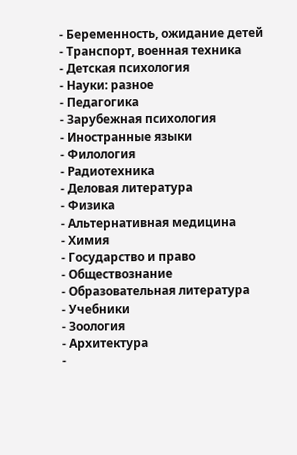- Беременность, ожидание детей
- Транспорт, военная техника
- Детская психология
- Науки: разное
- Педагогика
- Зарубежная психология
- Иностранные языки
- Филология
- Радиотехника
- Деловая литература
- Физика
- Альтернативная медицина
- Химия
- Государство и право
- Обществознание
- Образовательная литература
- Учебники
- Зоология
- Архитектура
-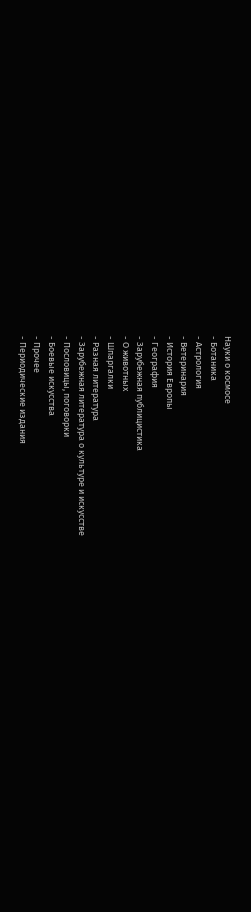Науки о космосе
- Ботаника
- Астрология
- Ветеринария
- История Европы
- География
- Зарубежная публицистика
- О животных
- Шпаргалки
- Разная литература
- Зарубежная литература о культуре и искусстве
- Пословицы, поговорки
- Боевые искусства
- Прочее
- Периодические издания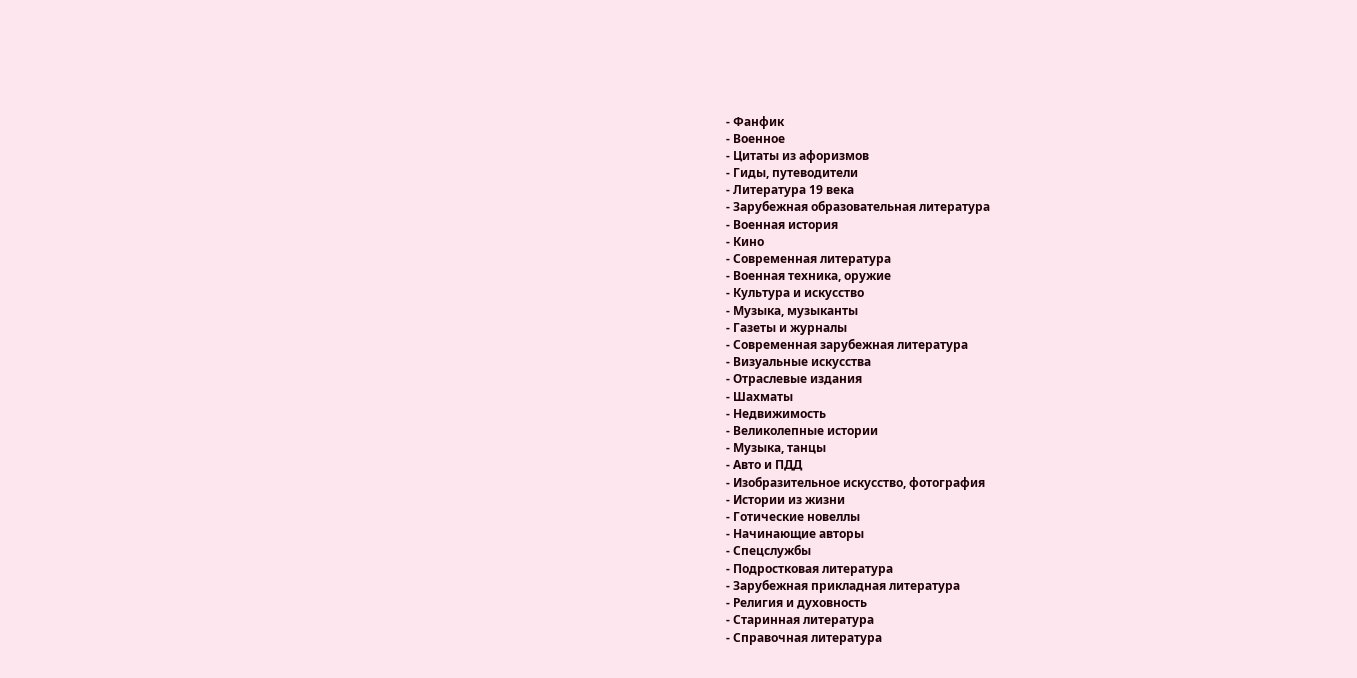- Фанфик
- Военное
- Цитаты из афоризмов
- Гиды, путеводители
- Литература 19 века
- Зарубежная образовательная литература
- Военная история
- Кино
- Современная литература
- Военная техника, оружие
- Культура и искусство
- Музыка, музыканты
- Газеты и журналы
- Современная зарубежная литература
- Визуальные искусства
- Отраслевые издания
- Шахматы
- Недвижимость
- Великолепные истории
- Музыка, танцы
- Авто и ПДД
- Изобразительное искусство, фотография
- Истории из жизни
- Готические новеллы
- Начинающие авторы
- Спецслужбы
- Подростковая литература
- Зарубежная прикладная литература
- Религия и духовность
- Старинная литература
- Справочная литература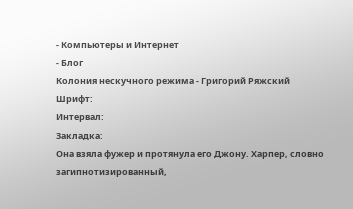- Компьютеры и Интернет
- Блог
Колония нескучного режима - Григорий Ряжский
Шрифт:
Интервал:
Закладка:
Она взяла фужер и протянула его Джону. Харпер, словно загипнотизированный,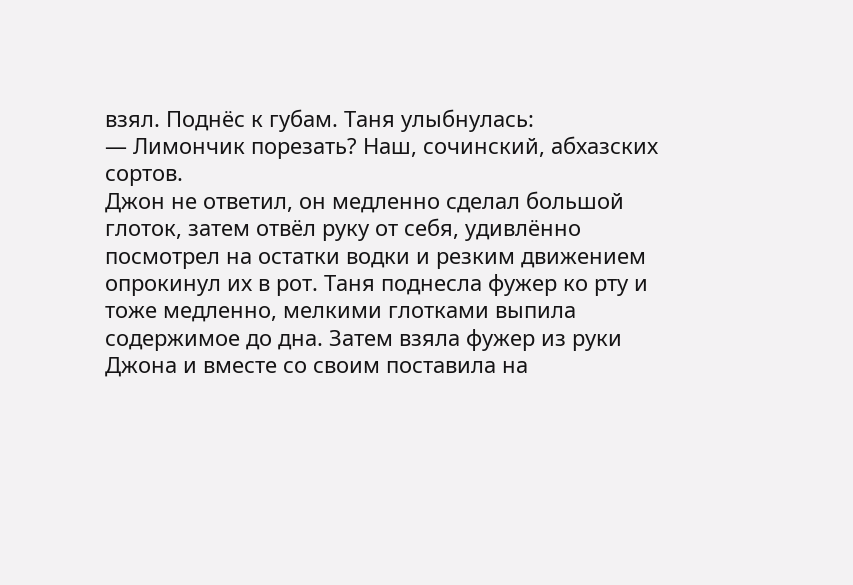взял. Поднёс к губам. Таня улыбнулась:
— Лимончик порезать? Наш, сочинский, абхазских сортов.
Джон не ответил, он медленно сделал большой глоток, затем отвёл руку от себя, удивлённо посмотрел на остатки водки и резким движением опрокинул их в рот. Таня поднесла фужер ко рту и тоже медленно, мелкими глотками выпила содержимое до дна. Затем взяла фужер из руки Джона и вместе со своим поставила на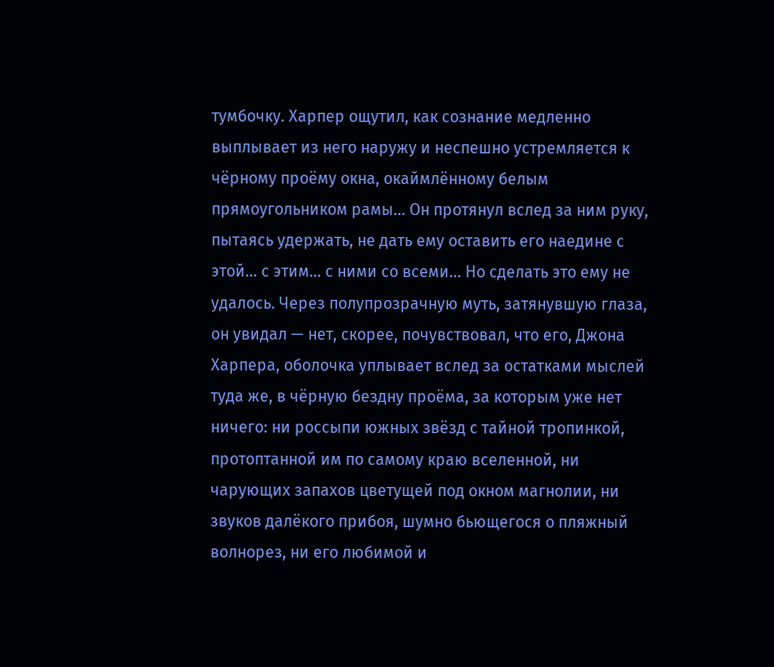тумбочку. Харпер ощутил, как сознание медленно выплывает из него наружу и неспешно устремляется к чёрному проёму окна, окаймлённому белым прямоугольником рамы… Он протянул вслед за ним руку, пытаясь удержать, не дать ему оставить его наедине с этой… с этим… с ними со всеми… Но сделать это ему не удалось. Через полупрозрачную муть, затянувшую глаза, он увидал — нет, скорее, почувствовал, что его, Джона Харпера, оболочка уплывает вслед за остатками мыслей туда же, в чёрную бездну проёма, за которым уже нет ничего: ни россыпи южных звёзд с тайной тропинкой, протоптанной им по самому краю вселенной, ни чарующих запахов цветущей под окном магнолии, ни звуков далёкого прибоя, шумно бьющегося о пляжный волнорез, ни его любимой и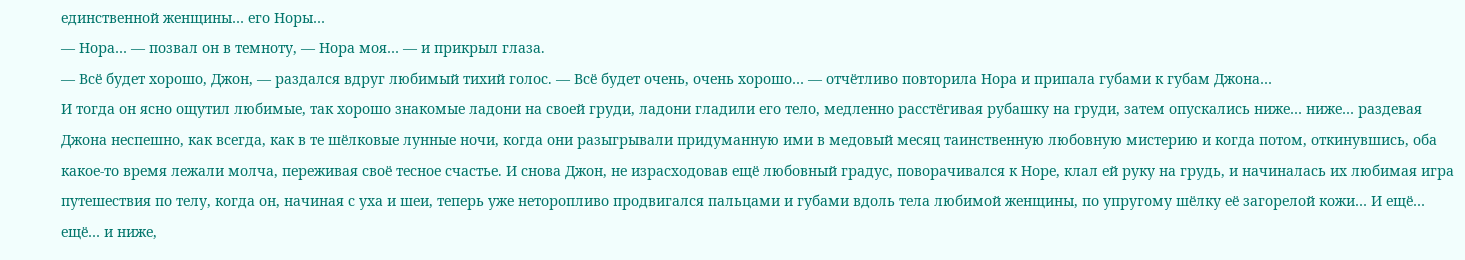единственной женщины… его Норы…
— Нора… — позвал он в темноту, — Нора моя… — и прикрыл глаза.
— Всё будет хорошо, Джон, — раздался вдруг любимый тихий голос. — Всё будет очень, очень хорошо… — отчётливо повторила Нора и припала губами к губам Джона…
И тогда он ясно ощутил любимые, так хорошо знакомые ладони на своей груди, ладони гладили его тело, медленно расстёгивая рубашку на груди, затем опускались ниже… ниже… раздевая Джона неспешно, как всегда, как в те шёлковые лунные ночи, когда они разыгрывали придуманную ими в медовый месяц таинственную любовную мистерию и когда потом, откинувшись, оба какое-то время лежали молча, переживая своё тесное счастье. И снова Джон, не израсходовав ещё любовный градус, поворачивался к Норе, клал ей руку на грудь, и начиналась их любимая игра путешествия по телу, когда он, начиная с уха и шеи, теперь уже неторопливо продвигался пальцами и губами вдоль тела любимой женщины, по упругому шёлку её загорелой кожи… И ещё… ещё… и ниже,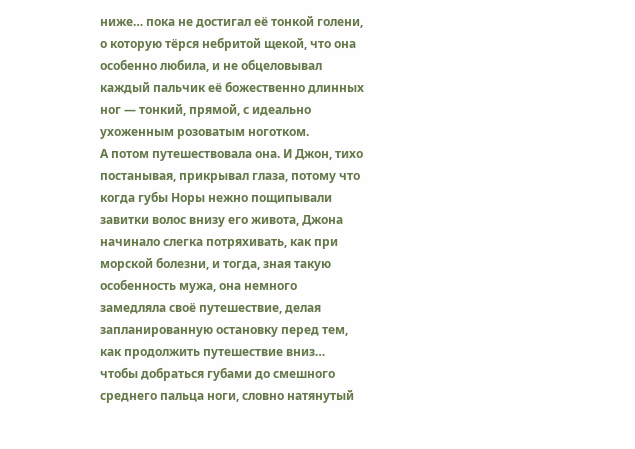ниже… пока не достигал её тонкой голени, о которую тёрся небритой щекой, что она особенно любила, и не обцеловывал каждый пальчик её божественно длинных ног — тонкий, прямой, с идеально ухоженным розоватым ноготком.
А потом путешествовала она. И Джон, тихо постанывая, прикрывал глаза, потому что когда губы Норы нежно пощипывали завитки волос внизу его живота, Джона начинало слегка потряхивать, как при морской болезни, и тогда, зная такую особенность мужа, она немного замедляла своё путешествие, делая запланированную остановку перед тем, как продолжить путешествие вниз… чтобы добраться губами до смешного среднего пальца ноги, словно натянутый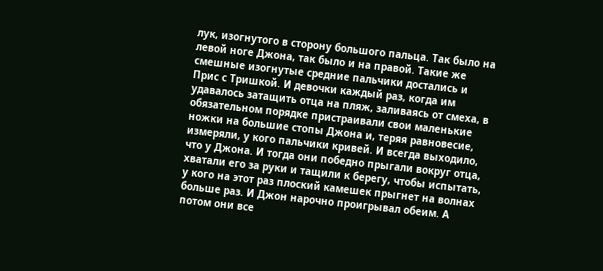лук, изогнутого в сторону большого пальца. Так было на левой ноге Джона, так было и на правой. Такие же смешные изогнутые средние пальчики достались и Прис с Тришкой. И девочки каждый раз, когда им удавалось затащить отца на пляж, заливаясь от смеха, в обязательном порядке пристраивали свои маленькие ножки на большие стопы Джона и, теряя равновесие, измеряли, у кого пальчики кривей. И всегда выходило, что у Джона. И тогда они победно прыгали вокруг отца, хватали его за руки и тащили к берегу, чтобы испытать, у кого на этот раз плоский камешек прыгнет на волнах больше раз. И Джон нарочно проигрывал обеим. А потом они все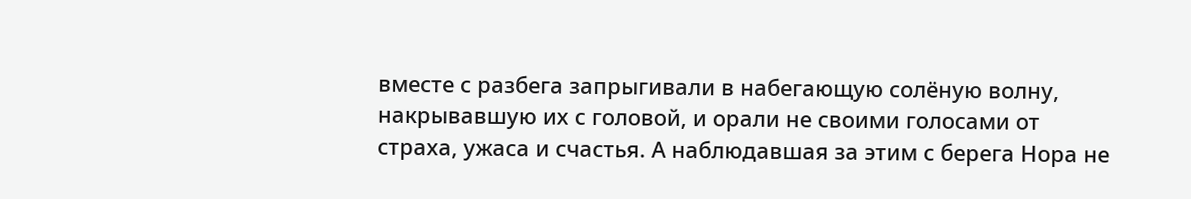вместе с разбега запрыгивали в набегающую солёную волну, накрывавшую их с головой, и орали не своими голосами от страха, ужаса и счастья. А наблюдавшая за этим с берега Нора не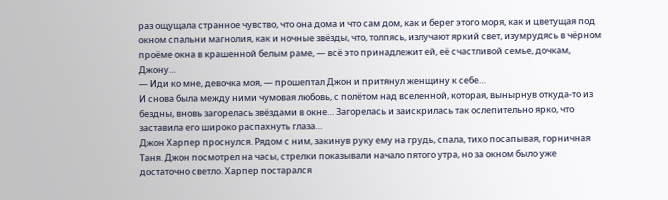раз ощущала странное чувство, что она дома и что сам дом, как и берег этого моря, как и цветущая под окном спальни магнолия, как и ночные звёзды, что, толпясь, излучают яркий свет, изумрудясь в чёрном проёме окна в крашенной белым раме, — всё это принадлежит ей, её счастливой семье, дочкам, Джону…
— Иди ко мне, девочка моя, — прошептал Джон и притянул женщину к себе…
И снова была между ними чумовая любовь, с полётом над вселенной, которая, вынырнув откуда-то из бездны, вновь загорелась звёздами в окне… Загорелась и заискрилась так ослепительно ярко, что заставила его широко распахнуть глаза…
Джон Харпер проснулся. Рядом с ним, закинув руку ему на грудь, спала, тихо посапывая, горничная Таня. Джон посмотрел на часы, стрелки показывали начало пятого утра, но за окном было уже достаточно светло. Харпер постарался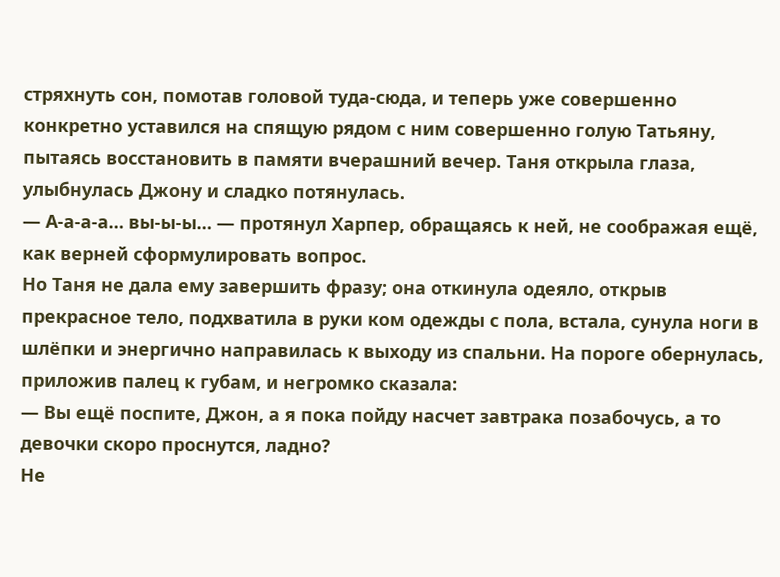стряхнуть сон, помотав головой туда-сюда, и теперь уже совершенно конкретно уставился на спящую рядом с ним совершенно голую Татьяну, пытаясь восстановить в памяти вчерашний вечер. Таня открыла глаза, улыбнулась Джону и сладко потянулась.
— А-а-а-а… вы-ы-ы… — протянул Харпер, обращаясь к ней, не соображая ещё, как верней сформулировать вопрос.
Но Таня не дала ему завершить фразу; она откинула одеяло, открыв прекрасное тело, подхватила в руки ком одежды с пола, встала, сунула ноги в шлёпки и энергично направилась к выходу из спальни. На пороге обернулась, приложив палец к губам, и негромко сказала:
— Вы ещё поспите, Джон, а я пока пойду насчет завтрака позабочусь, а то девочки скоро проснутся, ладно?
Не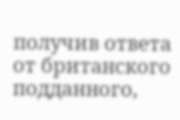получив ответа от британского подданного,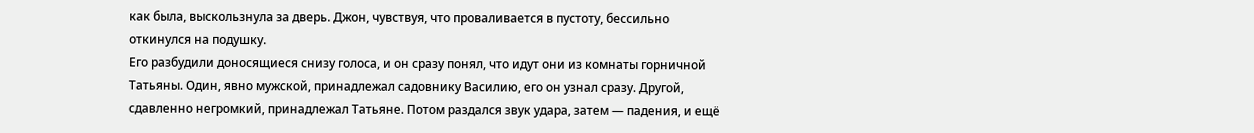как была, выскользнула за дверь. Джон, чувствуя, что проваливается в пустоту, бессильно откинулся на подушку.
Его разбудили доносящиеся снизу голоса, и он сразу понял, что идут они из комнаты горничной Татьяны. Один, явно мужской, принадлежал садовнику Василию, его он узнал сразу. Другой, сдавленно негромкий, принадлежал Татьяне. Потом раздался звук удара, затем — падения, и ещё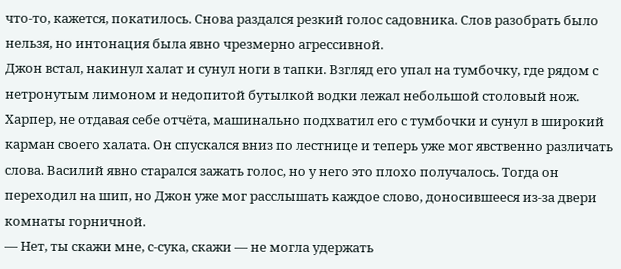что-то, кажется, покатилось. Снова раздался резкий голос садовника. Слов разобрать было нельзя, но интонация была явно чрезмерно агрессивной.
Джон встал, накинул халат и сунул ноги в тапки. Взгляд его упал на тумбочку, где рядом с нетронутым лимоном и недопитой бутылкой водки лежал небольшой столовый нож. Харпер, не отдавая себе отчёта, машинально подхватил его с тумбочки и сунул в широкий карман своего халата. Он спускался вниз по лестнице и теперь уже мог явственно различать слова. Василий явно старался зажать голос, но у него это плохо получалось. Тогда он переходил на шип, но Джон уже мог расслышать каждое слово, доносившееся из-за двери комнаты горничной.
— Нет, ты скажи мне, с-сука, скажи — не могла удержать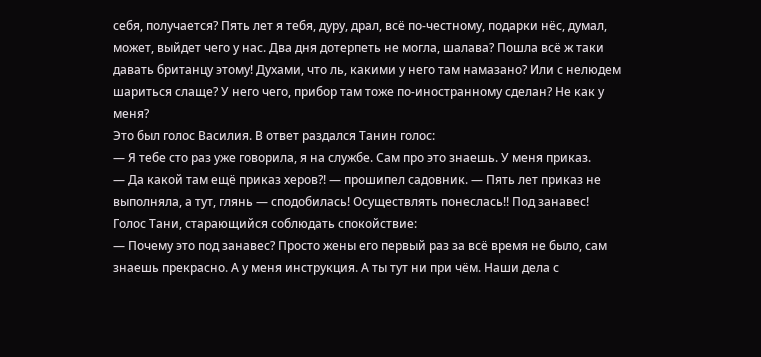себя, получается? Пять лет я тебя, дуру, драл, всё по-честному, подарки нёс, думал, может, выйдет чего у нас. Два дня дотерпеть не могла, шалава? Пошла всё ж таки давать британцу этому! Духами, что ль, какими у него там намазано? Или с нелюдем шариться слаще? У него чего, прибор там тоже по-иностранному сделан? Не как у меня?
Это был голос Василия. В ответ раздался Танин голос:
— Я тебе сто раз уже говорила, я на службе. Сам про это знаешь. У меня приказ.
— Да какой там ещё приказ херов?! — прошипел садовник. — Пять лет приказ не выполняла, а тут, глянь — сподобилась! Осуществлять понеслась!! Под занавес!
Голос Тани, старающийся соблюдать спокойствие:
— Почему это под занавес? Просто жены его первый раз за всё время не было, сам знаешь прекрасно. А у меня инструкция. А ты тут ни при чём. Наши дела с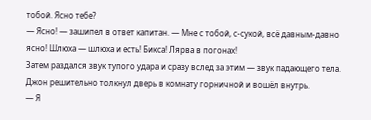тобой. Ясно тебе?
— Ясно! — зашипел в ответ капитан. — Мне с тобой, с-сукой, всё давным-давно ясно! Шлюха — шлюха и есть! Бикса! Лярва в погонах!
Затем раздался звук тупого удара и сразу вслед за этим — звук падающего тела. Джон решительно толкнул дверь в комнату горничной и вошёл внутрь.
— Я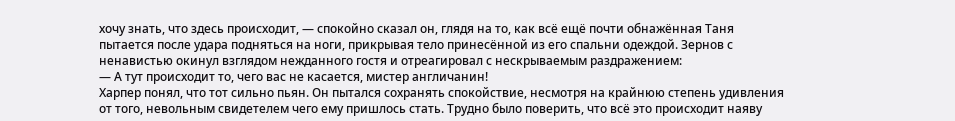хочу знать, что здесь происходит, — спокойно сказал он, глядя на то, как всё ещё почти обнажённая Таня пытается после удара подняться на ноги, прикрывая тело принесённой из его спальни одеждой. Зернов с ненавистью окинул взглядом нежданного гостя и отреагировал с нескрываемым раздражением:
— А тут происходит то, чего вас не касается, мистер англичанин!
Харпер понял, что тот сильно пьян. Он пытался сохранять спокойствие, несмотря на крайнюю степень удивления от того, невольным свидетелем чего ему пришлось стать. Трудно было поверить, что всё это происходит наяву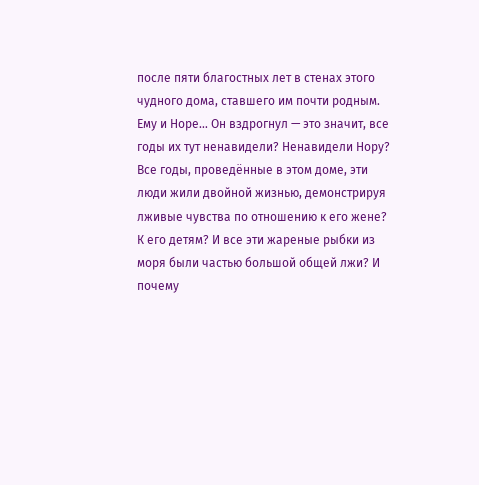после пяти благостных лет в стенах этого чудного дома, ставшего им почти родным. Ему и Норе… Он вздрогнул — это значит, все годы их тут ненавидели? Ненавидели Нору? Все годы, проведённые в этом доме, эти люди жили двойной жизнью, демонстрируя лживые чувства по отношению к его жене? К его детям? И все эти жареные рыбки из моря были частью большой общей лжи? И почему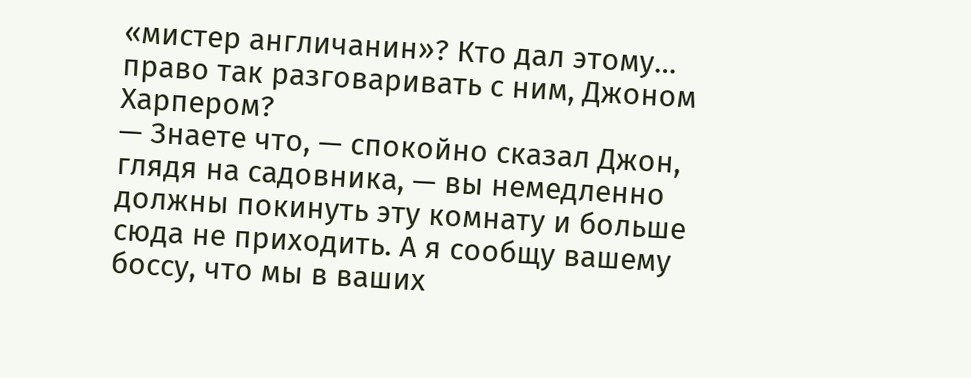«мистер англичанин»? Кто дал этому… право так разговаривать с ним, Джоном Харпером?
— Знаете что, — спокойно сказал Джон, глядя на садовника, — вы немедленно должны покинуть эту комнату и больше сюда не приходить. А я сообщу вашему боссу, что мы в ваших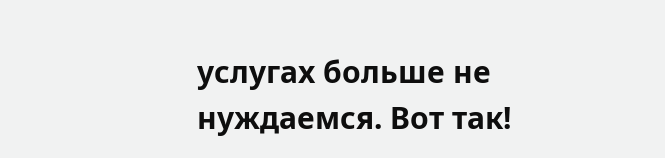услугах больше не нуждаемся. Вот так!